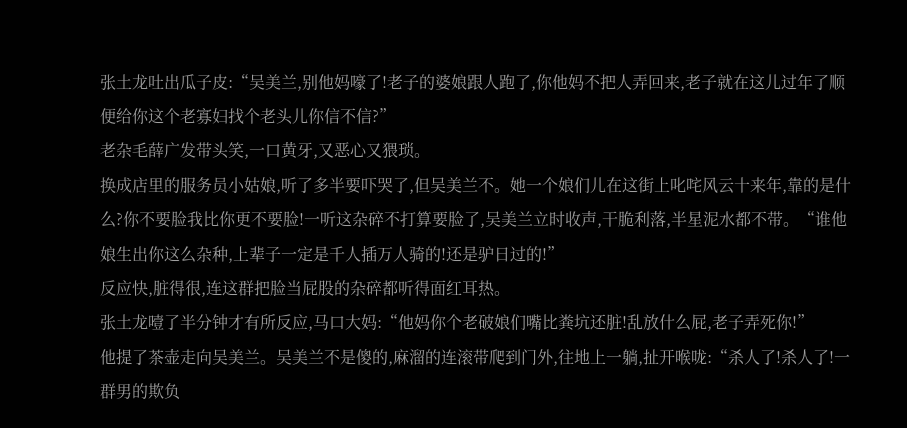张土龙吐出瓜子皮:“吴美兰,别他妈嚎了!老子的婆娘跟人跑了,你他妈不把人弄回来,老子就在这儿过年了顺便给你这个老寡妇找个老头儿你信不信?”
老杂毛薛广发带头笑,一口黄牙,又恶心又猥琐。
换成店里的服务员小姑娘,听了多半要吓哭了,但吴美兰不。她一个娘们儿在这街上叱咤风云十来年,靠的是什么?你不要脸我比你更不要脸!一听这杂碎不打算要脸了,吴美兰立时收声,干脆利落,半星泥水都不带。“谁他娘生出你这么杂种,上辈子一定是千人插万人骑的!还是驴日过的!”
反应快,脏得很,连这群把脸当屁股的杂碎都听得面红耳热。
张土龙噎了半分钟才有所反应,马口大妈:“他妈你个老破娘们嘴比粪坑还脏!乱放什么屁,老子弄死你!”
他提了茶壶走向吴美兰。吴美兰不是傻的,麻溜的连滚带爬到门外,往地上一躺,扯开喉咙:“杀人了!杀人了!一群男的欺负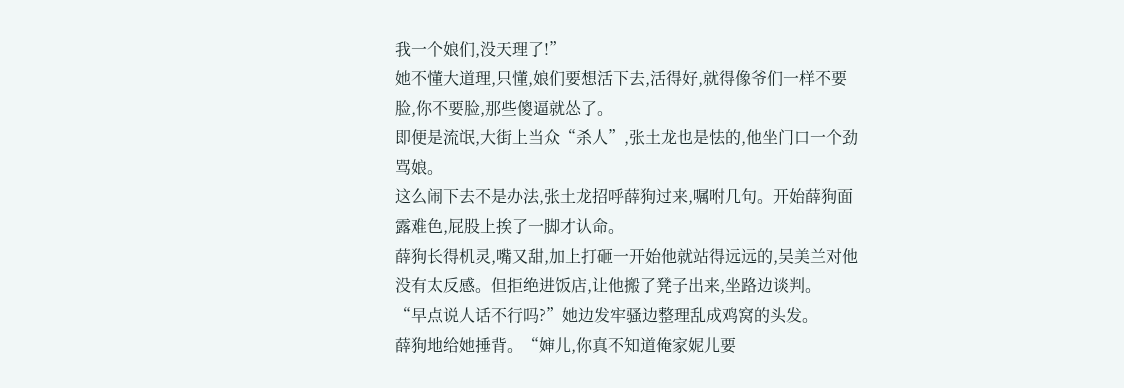我一个娘们,没天理了!”
她不懂大道理,只懂,娘们要想活下去,活得好,就得像爷们一样不要脸,你不要脸,那些傻逼就怂了。
即便是流氓,大街上当众“杀人”,张土龙也是怯的,他坐门口一个劲骂娘。
这么闹下去不是办法,张土龙招呼薛狗过来,嘱咐几句。开始薛狗面露难色,屁股上挨了一脚才认命。
薛狗长得机灵,嘴又甜,加上打砸一开始他就站得远远的,吴美兰对他没有太反感。但拒绝进饭店,让他搬了凳子出来,坐路边谈判。
“早点说人话不行吗?”她边发牢骚边整理乱成鸡窝的头发。
薛狗地给她捶背。“婶儿,你真不知道俺家妮儿要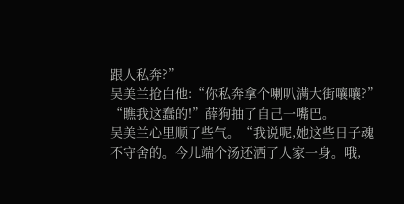跟人私奔?”
吴美兰抢白他:“你私奔拿个喇叭满大街嚷嚷?”
“瞧我这蠢的!”薛狗抽了自己一嘴巴。
吴美兰心里顺了些气。“我说呢,她这些日子魂不守舍的。今儿端个汤还洒了人家一身。哦,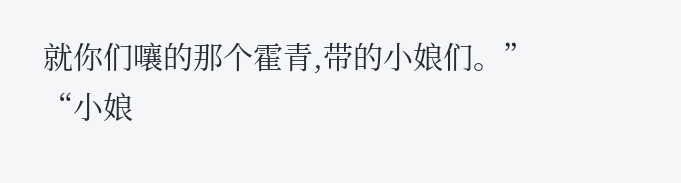就你们嚷的那个霍青,带的小娘们。”
“小娘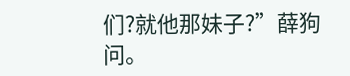们?就他那妹子?”薛狗问。